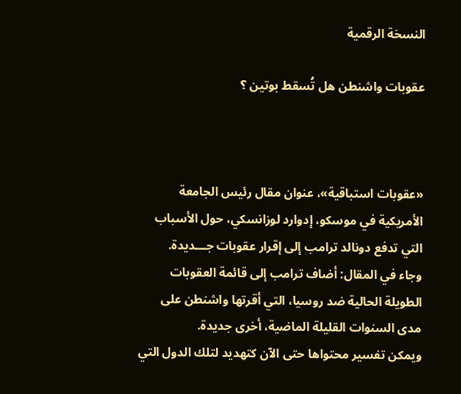النسخة الرقمية

عقوبات واشنطن هل تُسقط بوتين ؟



«عقوبات استباقية»، عنوان مقال رئيس الجامعة الأمريكية في موسكو، إدوارد لوزانسكي، حول الأسباب التي تدفع دونالد ترامب إلى إقرار عقوبات جـــديدة.
وجاء في المقال: أضاف ترامب إلى قائمة العقوبات الطويلة الحالية ضد روسيا، التي أقرتها واشنطن على مدى السنوات القليلة الماضية، أخرى جديدة.
ويمكن تفسير محتواها حتى الآن كتهديد لتلك الدول التي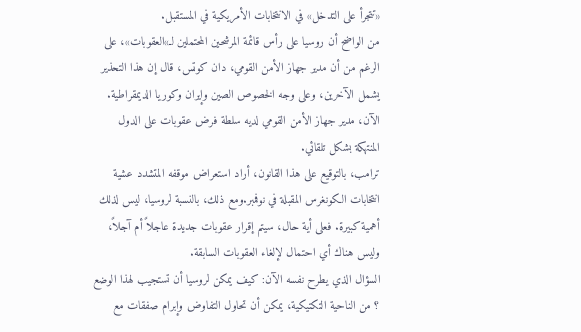«تتجرأ على التدخل» في الانتخابات الأمريكية في المستقبل.
من الواضح أن روسيا على رأس قائمة المرشحين المحتملين لـ»العقوبات»، على الرغم من أن مدير جهاز الأمن القومي، دان كوتس، قال إن هذا التحذير يشمل الآخرين، وعلى وجه الخصوص الصين وإيران وكوريا الديمقراطية. الآن، مدير جهاز الأمن القومي لديه سلطة فرض عقوبات على الدول المنتهكة بشكل تلقائي.
ترامب، بالتوقيع على هذا القانون، أراد استعراض موقفه المتشدد عشية انتخابات الكونغرس المقبلة في نوفمبر.ومع ذلك، بالنسبة لروسيا، ليس لذلك أهمية كبيرة. فعلى أية حال، سيتم إقرار عقوبات جديدة عاجلاً أم آجلاً، وليس هناك أي احتمال لإلغاء العقوبات السابقة.
السؤال الذي يطرح نفسه الآن: كيف يمكن لروسيا أن تستجيب لهذا الوضع ؟ من الناحية التكتيكية، يمكن أن تحاول التفاوض وإبرام صفقات مع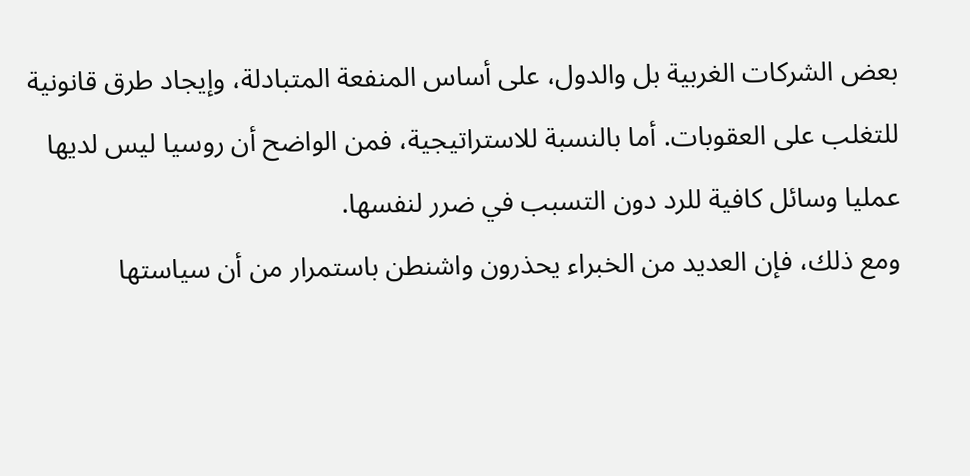بعض الشركات الغربية بل والدول، على أساس المنفعة المتبادلة، وإيجاد طرق قانونية للتغلب على العقوبات. أما بالنسبة للاستراتيجية، فمن الواضح أن روسيا ليس لديها عمليا وسائل كافية للرد دون التسبب في ضرر لنفسها.
ومع ذلك، فإن العديد من الخبراء يحذرون واشنطن باستمرار من أن سياستها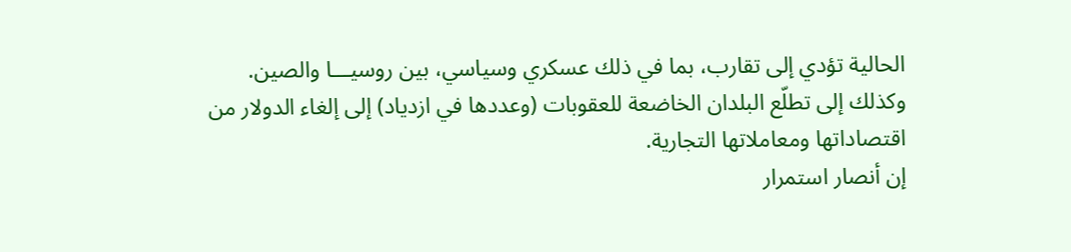الحالية تؤدي إلى تقارب، بما في ذلك عسكري وسياسي، بين روسيـــا والصين.
وكذلك إلى تطلّع البلدان الخاضعة للعقوبات (وعددها في ازدياد) إلى إلغاء الدولار من اقتصاداتها ومعاملاتها التجارية.
إن أنصار استمرار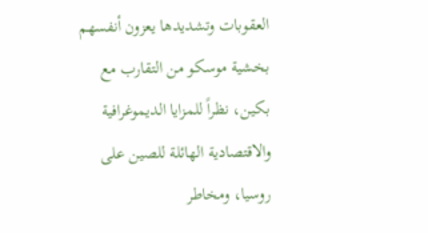العقوبات وتشديدها يعزون أنفسهم بخشية موسكو من التقارب مع بكين، نظراً للمزايا الديموغرافية والاقتصادية الهائلة للصين على روسيا، ومخاطر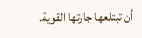أن تبتلعها جارتها القوية.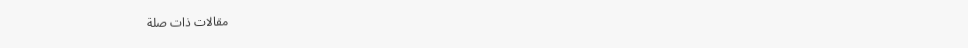مقالات ذات صلة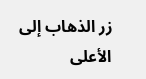زر الذهاب إلى الأعلى